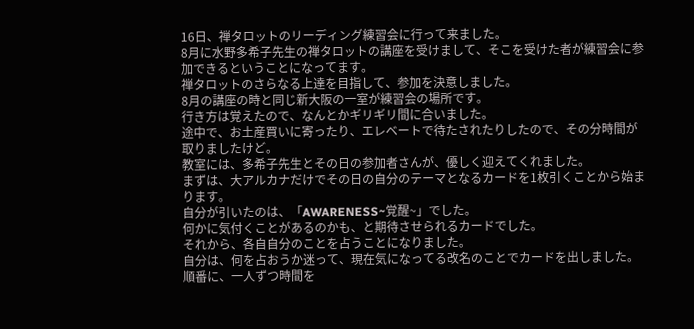16日、禅タロットのリーディング練習会に行って来ました。
8月に水野多希子先生の禅タロットの講座を受けまして、そこを受けた者が練習会に参加できるということになってます。
禅タロットのさらなる上達を目指して、参加を決意しました。
8月の講座の時と同じ新大阪の一室が練習会の場所です。
行き方は覚えたので、なんとかギリギリ間に合いました。
途中で、お土産買いに寄ったり、エレベートで待たされたりしたので、その分時間が取りましたけど。
教室には、多希子先生とその日の参加者さんが、優しく迎えてくれました。
まずは、大アルカナだけでその日の自分のテーマとなるカードを1枚引くことから始まります。
自分が引いたのは、「AWARENESS~覚醒~」でした。
何かに気付くことがあるのかも、と期待させられるカードでした。
それから、各自自分のことを占うことになりました。
自分は、何を占おうか迷って、現在気になってる改名のことでカードを出しました。
順番に、一人ずつ時間を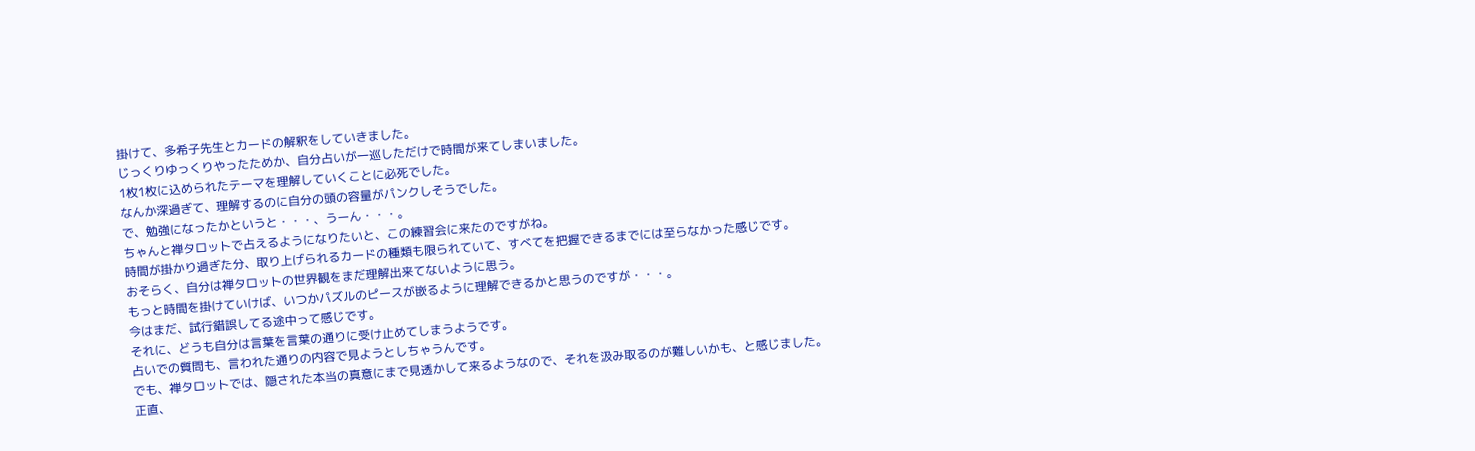掛けて、多希子先生とカードの解釈をしていきました。
じっくりゆっくりやったためか、自分占いが一巡しただけで時間が来てしまいました。
1枚1枚に込められたテーマを理解していくことに必死でした。
なんか深過ぎて、理解するのに自分の頭の容量がパンクしそうでした。
で、勉強になったかというと・・・、うーん・・・。
ちゃんと禅タロットで占えるようになりたいと、この練習会に来たのですがね。
時間が掛かり過ぎた分、取り上げられるカードの種類も限られていて、すべてを把握できるまでには至らなかった感じです。
おそらく、自分は禅タロットの世界観をまだ理解出来てないように思う。
もっと時間を掛けていけば、いつかパズルのピースが嵌るように理解できるかと思うのですが・・・。
今はまだ、試行錯誤してる途中って感じです。
それに、どうも自分は言葉を言葉の通りに受け止めてしまうようです。
占いでの質問も、言われた通りの内容で見ようとしちゃうんです。
でも、禅タロットでは、隠された本当の真意にまで見透かして来るようなので、それを汲み取るのが難しいかも、と感じました。
正直、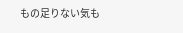もの足りない気も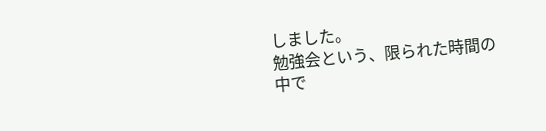しました。
勉強会という、限られた時間の中で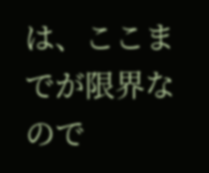は、ここまでが限界なので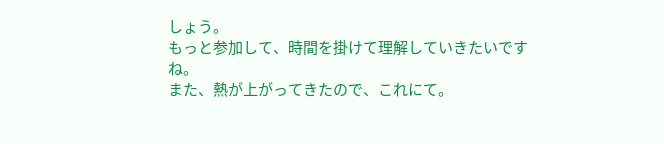しょう。
もっと参加して、時間を掛けて理解していきたいですね。
また、熱が上がってきたので、これにて。